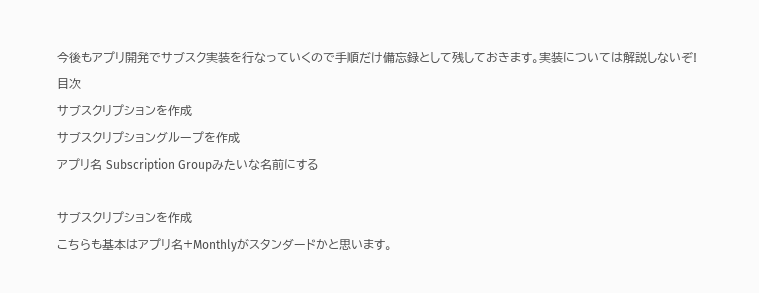今後もアプリ開発でサブスク実装を行なっていくので手順だけ備忘録として残しておきます。実装については解説しないぞ!
目次
サブスクリプションを作成
サブスクリプショングループを作成
アプリ名 Subscription Groupみたいな名前にする

サブスクリプションを作成
こちらも基本はアプリ名+Monthlyがスタンダードかと思います。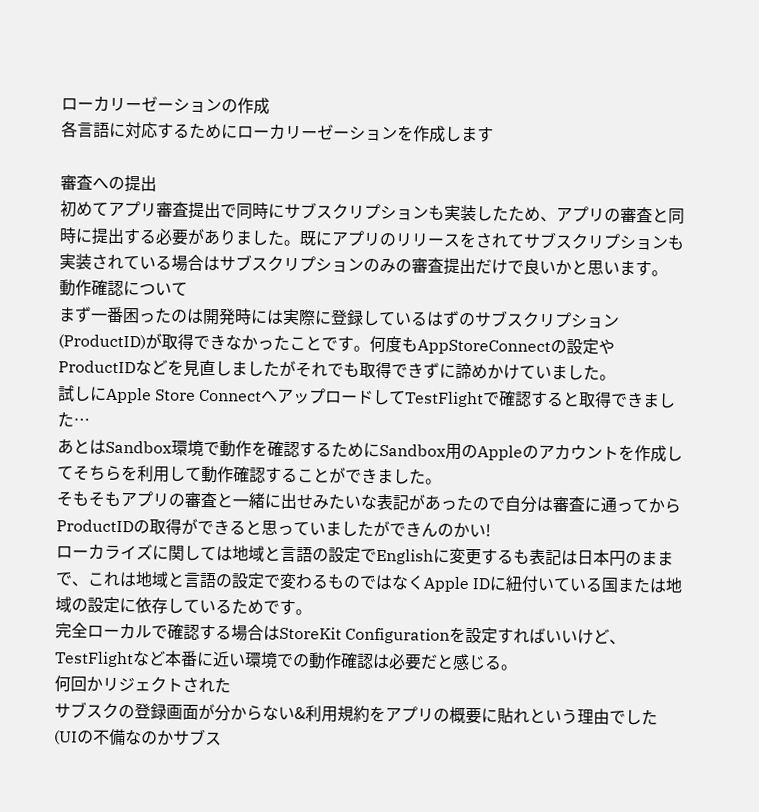ローカリーゼーションの作成
各言語に対応するためにローカリーゼーションを作成します

審査への提出
初めてアプリ審査提出で同時にサブスクリプションも実装したため、アプリの審査と同時に提出する必要がありました。既にアプリのリリースをされてサブスクリプションも実装されている場合はサブスクリプションのみの審査提出だけで良いかと思います。
動作確認について
まず一番困ったのは開発時には実際に登録しているはずのサブスクリプション(ProductID)が取得できなかったことです。何度もAppStoreConnectの設定やProductIDなどを見直しましたがそれでも取得できずに諦めかけていました。
試しにApple Store ConnectへアップロードしてTestFlightで確認すると取得できました…
あとはSandbox環境で動作を確認するためにSandbox用のAppleのアカウントを作成してそちらを利用して動作確認することができました。
そもそもアプリの審査と一緒に出せみたいな表記があったので自分は審査に通ってからProductIDの取得ができると思っていましたができんのかい!
ローカライズに関しては地域と言語の設定でEnglishに変更するも表記は日本円のままで、これは地域と言語の設定で変わるものではなくApple IDに紐付いている国または地域の設定に依存しているためです。
完全ローカルで確認する場合はStoreKit Configurationを設定すればいいけど、TestFlightなど本番に近い環境での動作確認は必要だと感じる。
何回かリジェクトされた
サブスクの登録画面が分からない&利用規約をアプリの概要に貼れという理由でした (UIの不備なのかサブス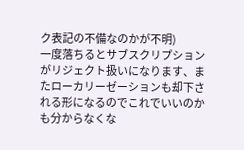ク表記の不備なのかが不明)
一度落ちるとサブスクリプションがリジェクト扱いになります、またローカリーゼーションも却下される形になるのでこれでいいのかも分からなくな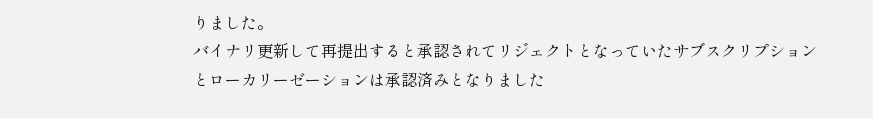りました。
バイナリ更新して再提出すると承認されてリジェクトとなっていたサブスクリプションとローカリーゼーションは承認済みとなりました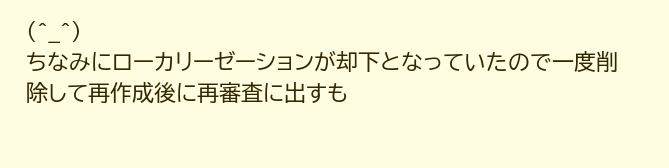(^_^)
ちなみにローカリーゼーションが却下となっていたので一度削除して再作成後に再審査に出すも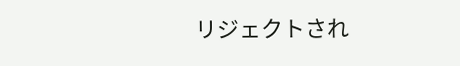リジェクトされ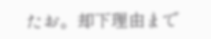たお。却下理由まで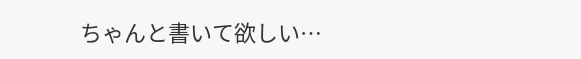ちゃんと書いて欲しい…